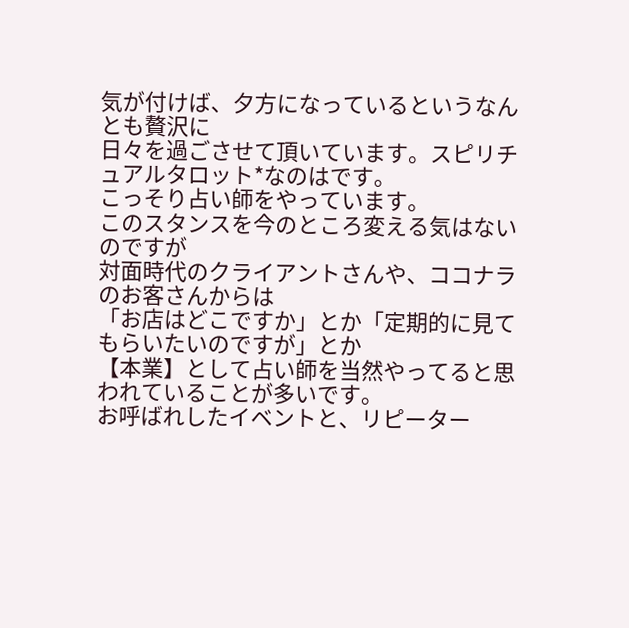気が付けば、夕方になっているというなんとも贅沢に
日々を過ごさせて頂いています。スピリチュアルタロット*なのはです。
こっそり占い師をやっています。
このスタンスを今のところ変える気はないのですが
対面時代のクライアントさんや、ココナラのお客さんからは
「お店はどこですか」とか「定期的に見てもらいたいのですが」とか
【本業】として占い師を当然やってると思われていることが多いです。
お呼ばれしたイベントと、リピーター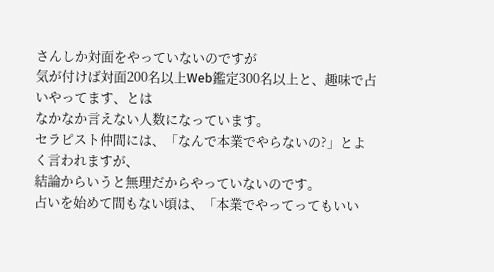さんしか対面をやっていないのですが
気が付けば対面200名以上Web鑑定300名以上と、趣味で占いやってます、とは
なかなか言えない人数になっています。
セラピスト仲間には、「なんで本業でやらないの?」とよく言われますが、
結論からいうと無理だからやっていないのです。
占いを始めて間もない頃は、「本業でやってってもいい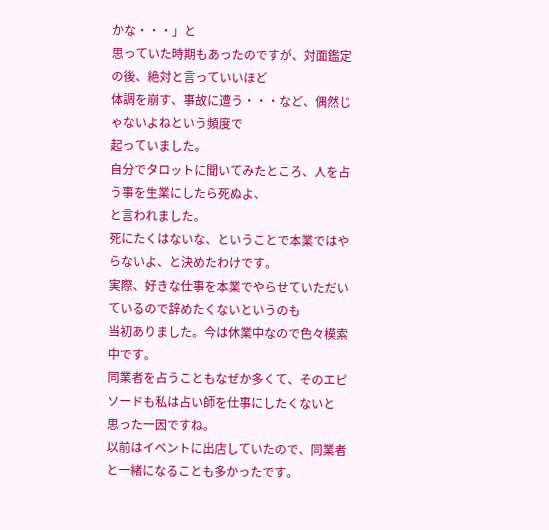かな・・・」と
思っていた時期もあったのですが、対面鑑定の後、絶対と言っていいほど
体調を崩す、事故に遭う・・・など、偶然じゃないよねという頻度で
起っていました。
自分でタロットに聞いてみたところ、人を占う事を生業にしたら死ぬよ、
と言われました。
死にたくはないな、ということで本業ではやらないよ、と決めたわけです。
実際、好きな仕事を本業でやらせていただいているので辞めたくないというのも
当初ありました。今は休業中なので色々模索中です。
同業者を占うこともなぜか多くて、そのエピソードも私は占い師を仕事にしたくないと
思った一因ですね。
以前はイベントに出店していたので、同業者と一緒になることも多かったです。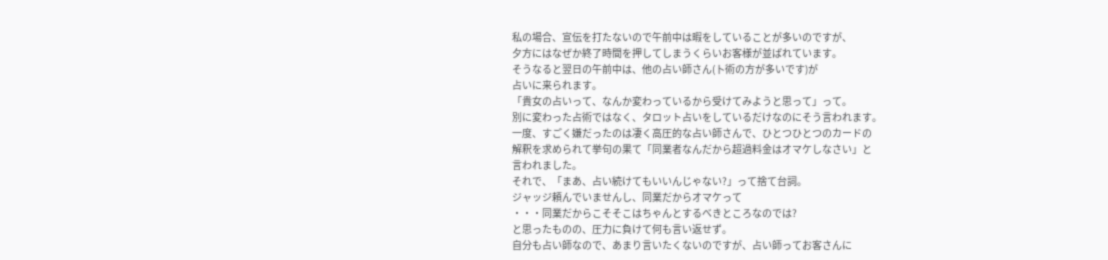私の場合、宣伝を打たないので午前中は暇をしていることが多いのですが、
夕方にはなぜか終了時間を押してしまうくらいお客様が並ばれています。
そうなると翌日の午前中は、他の占い師さん(卜術の方が多いです)が
占いに来られます。
「貴女の占いって、なんか変わっているから受けてみようと思って」って。
別に変わった占術ではなく、タロット占いをしているだけなのにそう言われます。
一度、すごく嫌だったのは凄く高圧的な占い師さんで、ひとつひとつのカードの
解釈を求められて挙句の果て「同業者なんだから超過料金はオマケしなさい」と
言われました。
それで、「まあ、占い続けてもいいんじゃない?」って捨て台詞。
ジャッジ頼んでいませんし、同業だからオマケって
・・・同業だからこそそこはちゃんとするべきところなのでは?
と思ったものの、圧力に負けて何も言い返せず。
自分も占い師なので、あまり言いたくないのですが、占い師ってお客さんに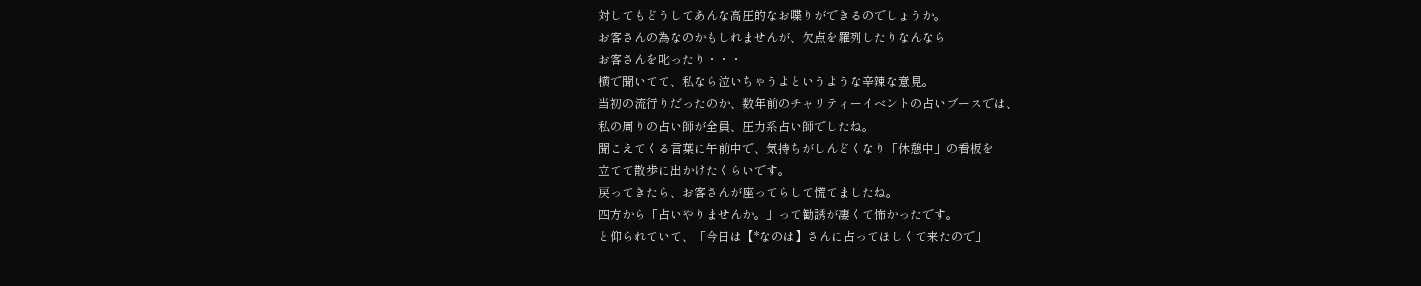対してもどうしてあんな高圧的なお喋りができるのでしょうか。
お客さんの為なのかもしれませんが、欠点を羅列したりなんなら
お客さんを叱ったり・・・
横で聞いてて、私なら泣いちゃうよというような辛辣な意見。
当初の流行りだったのか、数年前のチャリティーイベントの占いブースでは、
私の周りの占い師が全員、圧力系占い師でしたね。
聞こえてくる言葉に午前中で、気持ちがしんどくなり「休憩中」の看板を
立てて散歩に出かけたくらいです。
戻ってきたら、お客さんが座ってらして慌てましたね。
四方から「占いやりませんか。」って勧誘が凄くて怖かったです。
と仰られていて、「今日は【*なのは】さんに占ってほしくて来たので」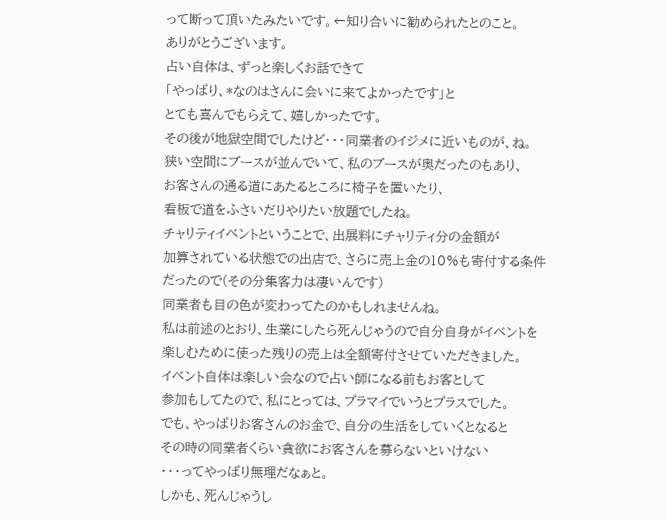って断って頂いたみたいです。←知り合いに勧められたとのこと。
ありがとうございます。
占い自体は、ずっと楽しくお話できて
「やっぱり、*なのはさんに会いに来てよかったです」と
とても喜んでもらえて、嬉しかったです。
その後が地獄空間でしたけど・・・同業者のイジメに近いものが、ね。
狭い空間にブースが並んでいて、私のブースが奥だったのもあり、
お客さんの通る道にあたるところに椅子を置いたり、
看板で道をふさいだりやりたい放題でしたね。
チャリティイベントということで、出展料にチャリティ分の金額が
加算されている状態での出店で、さらに売上金の10%も寄付する条件
だったので(その分集客力は凄いんです)
同業者も目の色が変わってたのかもしれませんね。
私は前述のとおり、生業にしたら死んじゃうので自分自身がイベントを
楽しむために使った残りの売上は全額寄付させていただきました。
イベント自体は楽しい会なので占い師になる前もお客として
参加もしてたので、私にとっては、プラマイでいうとプラスでした。
でも、やっぱりお客さんのお金で、自分の生活をしていくとなると
その時の同業者くらい貪欲にお客さんを募らないといけない
・・・ってやっぱり無理だなぁと。
しかも、死んじゃうし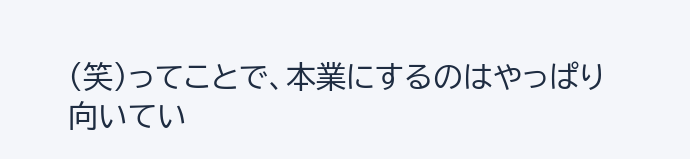(笑)ってことで、本業にするのはやっぱり
向いてい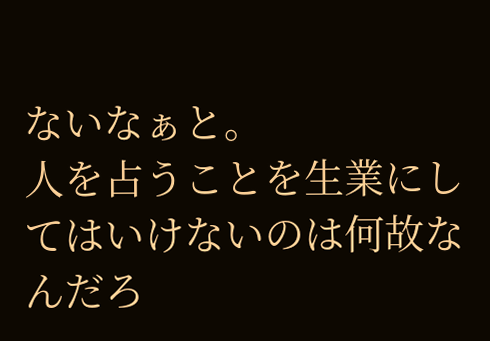ないなぁと。
人を占うことを生業にしてはいけないのは何故なんだろ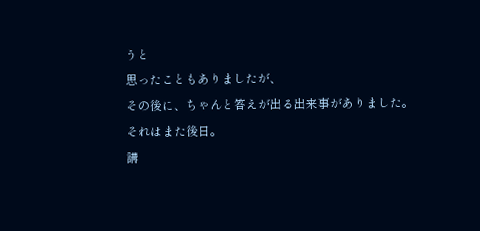うと
思ったこともありましたが、
その後に、ちゃんと答えが出る出来事がありました。
それはまた後日。
講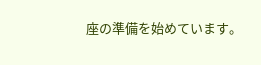座の準備を始めています。